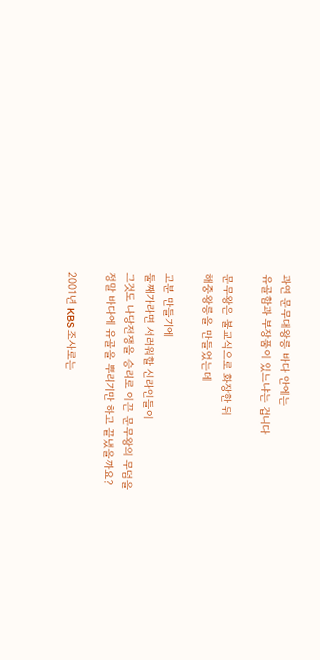과연 문무대왕릉 바다 안에는
유골함과 부장품이 있느냐는 겁니다

문무왕은 불교식으로 화장한 뒤
해중왕릉을 만들었는데

고분 만들기에
둘째가라면 서러워할 신라인들이
그것도 나당전쟁을 승리로 이끈 문무왕의 무덤을
정말 바다에 유골을 뿌리기만 하고 끝냈을까요?

2001년 KBS 조사로는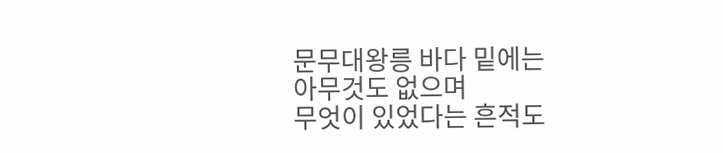문무대왕릉 바다 밑에는
아무것도 없으며
무엇이 있었다는 흔적도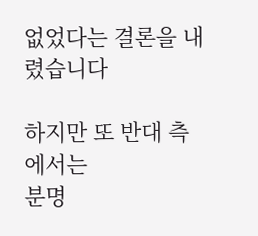없었다는 결론을 내렸습니다

하지만 또 반대 측에서는
분명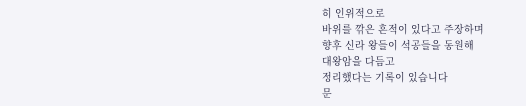히 인위적으로
바위를 깎은 흔적이 있다고 주장하며
향후 신라 왕들이 석공들을 동원해
대왕암을 다듬고
정리했다는 기록이 있습니다
문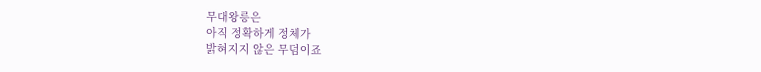무대왕릉은
아직 정확하게 정체가
밝혀지지 않은 무덤이죠